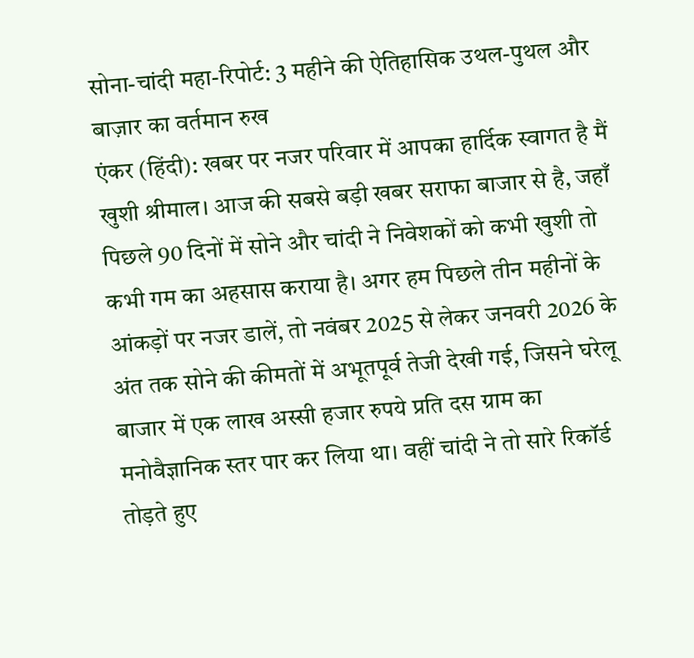सोना-चांदी महा-रिपोर्ट: 3 महीने की ऐतिहासिक उथल-पुथल और बाज़ार का वर्तमान रुख
एंकर (हिंदी): खबर पर नजर परिवार में आपका हार्दिक स्वागत है मैं खुशी श्रीमाल। आज की सबसे बड़ी खबर सराफा बाजार से है, जहाँ पिछले 90 दिनों में सोने और चांदी ने निवेशकों को कभी खुशी तो कभी गम का अहसास कराया है। अगर हम पिछले तीन महीनों के आंकड़ों पर नजर डालें, तो नवंबर 2025 से लेकर जनवरी 2026 के अंत तक सोने की कीमतों में अभूतपूर्व तेजी देखी गई, जिसने घरेलू बाजार में एक लाख अस्सी हजार रुपये प्रति दस ग्राम का मनोवैज्ञानिक स्तर पार कर लिया था। वहीं चांदी ने तो सारे रिकॉर्ड तोड़ते हुए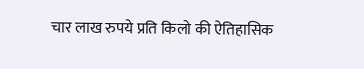चार लाख रुपये प्रति किलो की ऐतिहासिक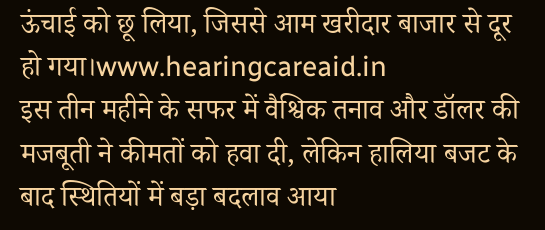ऊंचाई को छू लिया, जिससे आम खरीदार बाजार से दूर हो गया।www.hearingcareaid.in
इस तीन महीने के सफर में वैश्विक तनाव और डॉलर की मजबूती ने कीमतों को हवा दी, लेकिन हालिया बजट के बाद स्थितियों में बड़ा बदलाव आया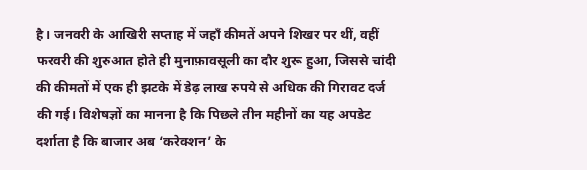है। जनवरी के आखिरी सप्ताह में जहाँ कीमतें अपने शिखर पर थीं, वहीं फरवरी की शुरुआत होते ही मुनाफ़ावसूली का दौर शुरू हुआ, जिससे चांदी की कीमतों में एक ही झटके में डेढ़ लाख रुपये से अधिक की गिरावट दर्ज की गई। विशेषज्ञों का मानना है कि पिछले तीन महीनों का यह अपडेट दर्शाता है कि बाजार अब ‘करेक्शन’ के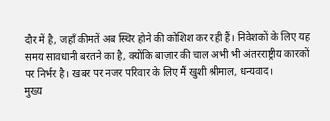दौर में है, जहाँ कीमतें अब स्थिर होने की कोशिश कर रही हैं। निवेशकों के लिए यह समय सावधानी बरतने का है, क्योंकि बाज़ार की चाल अभी भी अंतरराष्ट्रीय कारकों पर निर्भर है। खबर पर नजर परिवार के लिए मैं खुशी श्रीमाल, धन्यवाद।
मुख्य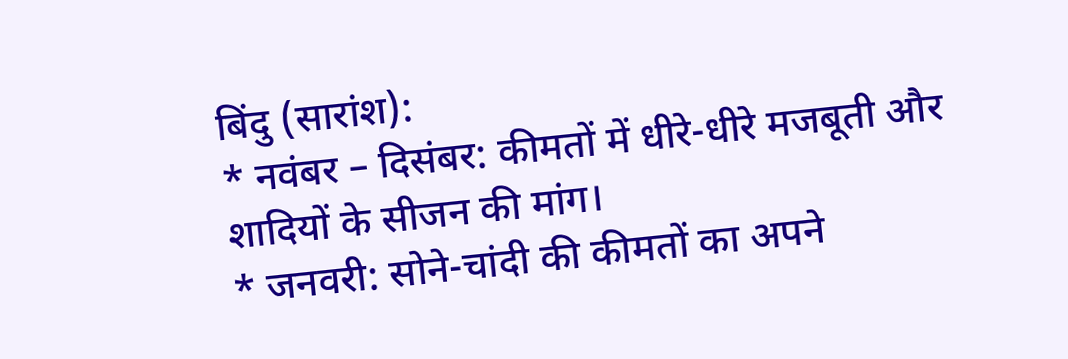बिंदु (सारांश):
* नवंबर – दिसंबर: कीमतों में धीरे-धीरे मजबूती और शादियों के सीजन की मांग।
* जनवरी: सोने-चांदी की कीमतों का अपने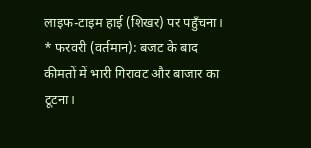लाइफ-टाइम हाई (शिखर) पर पहुँचना।
* फरवरी (वर्तमान): बजट के बाद कीमतों में भारी गिरावट और बाजार का टूटना।